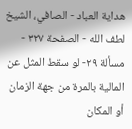هداية العباد - الصافي، الشيخ لطف الله - الصفحة ٣٢٧ - مسألة ٢٩- لو سقط المثل عن المالية بالمرة من جهة الزمان أو المكان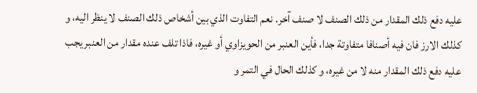عليه دفع ذلك المقدار من ذلك الصنف لا صنف آخر. نعم التفاوت الذي بين أشخاص ذلك الصنف لا ينظر اليه، و كذلك الارز فان فيه أصنافا متفاوتة جدا، فأين العنبر من الحويزاوي أو غيره، فاذا تلف عنده مقدار من العنبر يجب عليه دفع ذلك المقدار منه لا من غيره، و كذلك الحال في التمر و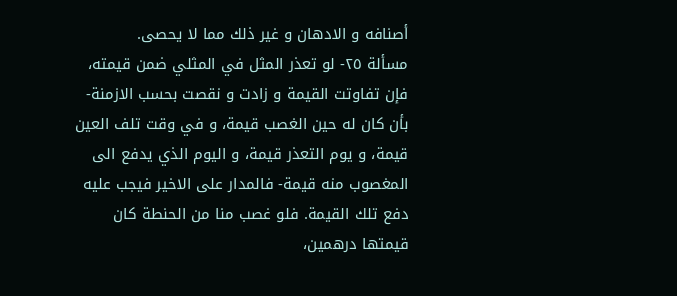أصنافه و الادهان و غير ذلك مما لا يحصى.
مسألة ٢٥- لو تعذر المثل في المثلي ضمن قيمته،
فإن تفاوتت القيمة و زادت و نقصت بحسب الازمنة- بأن كان له حين الغصب قيمة، و في وقت تلف العين قيمة، و يوم التعذر قيمة، و اليوم الذي يدفع الى المغصوب منه قيمة- فالمدار على الاخير فيجب عليه دفع تلك القيمة. فلو غصب منا من الحنطة كان قيمتها درهمين،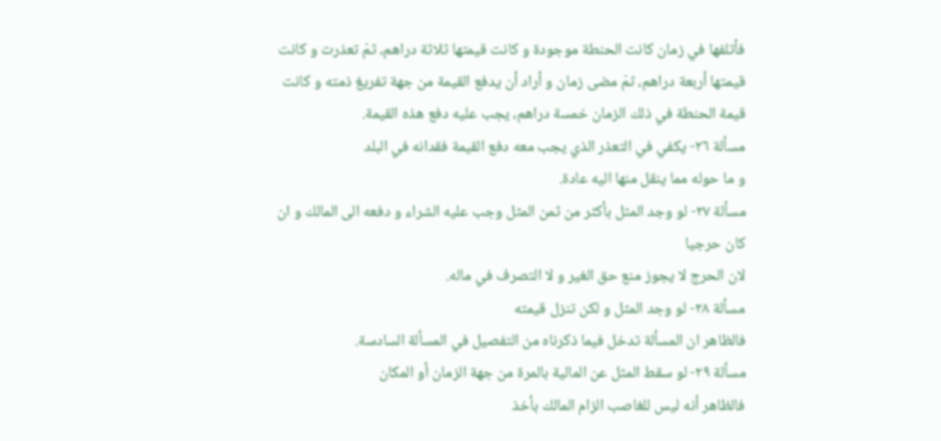فأتلفها في زمان كانت الحنطة موجودة و كانت قيمتها ثلاثة دراهم، ثمّ تعذرت و كانت قيمتها أربعة دراهم، ثمّ مضى زمان و أراد أن يدفع القيمة من جهة تفريغ ذمته و كانت قيمة الحنطة في ذلك الزمان خمسة دراهم، يجب عليه دفع هذه القيمة.
مسألة ٢٦- يكفي في التعذر الذي يجب معه دفع القيمة فقدانه في البلد
و ما حوله مما ينقل منها اليه عادة.
مسألة ٢٧- لو وجد المثل بأكثر من ثمن المثل وجب عليه الشراء و دفعه الى المالك و ان كان حرجيا
لان الحرج لا يجوز منع حق الغير و لا التصرف في ماله.
مسألة ٢٨- لو وجد المثل و لكن تنزل قيمته
فالظاهر ان المسألة تدخل فيما ذكرناه من التفصيل في المسألة السادسة.
مسألة ٢٩- لو سقط المثل عن المالية بالمرة من جهة الزمان أو المكان
فالظاهر أنه ليس للغاصب الزام المالك بأخذ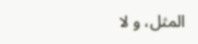المثل، و لا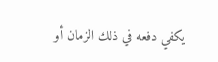يكفي دفعه في ذلك الزمان أو